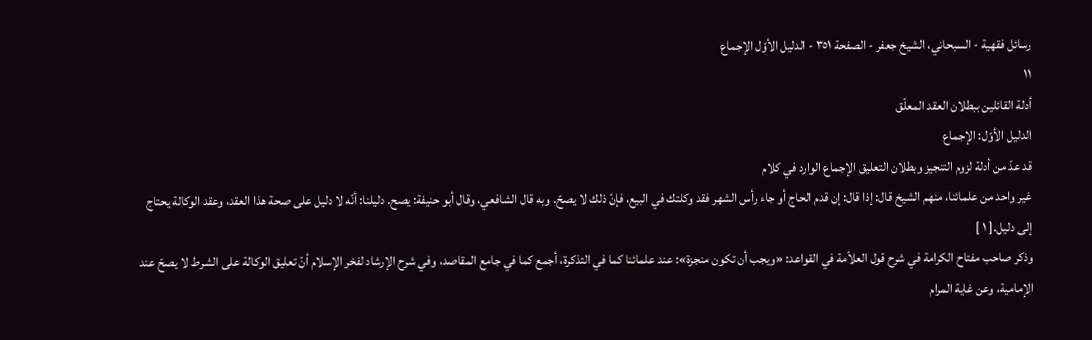رسائل فقهية - السبحاني، الشيخ جعفر - الصفحة ٣٥١ - الدليل الأوّل الإجماع
١١
أدلة القائلين ببطلان العقد المعلّق
الدليل الأوّل: الإجماع
قد عدّ من أدلة لزوم التنجيز وبطلان التعليق الإجماع الوارد في كلام
غير واحد من علمائنا، منهم الشيخ قال: إذا قال: إن قدم الحاج أو جاء رأس الشهر فقد وكلتك في البيع، فإنّ ذلك لا يصحّ. وبه قال الشافعي، وقال أبو حنيفة: يصح. دليلنا: أنّه لا دليل على صحة هذا العقد، وعقد الوكالة يحتاج إلى دليل.[ ١ ]
وذكر صاحب مفتاح الكرامة في شرح قول العلاّمة في القواعد: «ويجب أن تكون منجزة»: عند علمائنا كما في التذكرة، أجمع كما في جامع المقاصد، وفي شرح الإرشاد لفخر الإسلام أنّ تعليق الوكالة على الشرط لا يصحّ عند الإمامية، وعن غاية المرام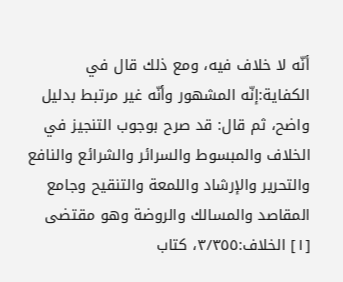أنّه لا خلاف فيه، ومع ذلك قال في الكفاية:إنّه المشهور وأنّه غير مرتبط بدليل واضح، ثم قال: قد صرح بوجوب التنجيز في الخلاف والمبسوط والسرائر والشرائع والنافع والتحرير والإرشاد واللمعة والتنقيح وجامع المقاصد والمسالك والروضة وهو مقتضى
[١] الخلاف:٣/٣٥٥، كتاب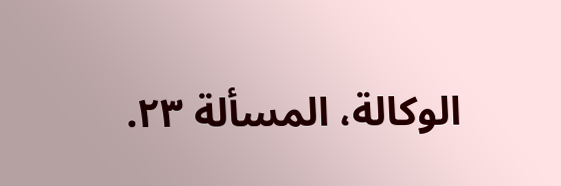الوكالة، المسألة ٢٣.